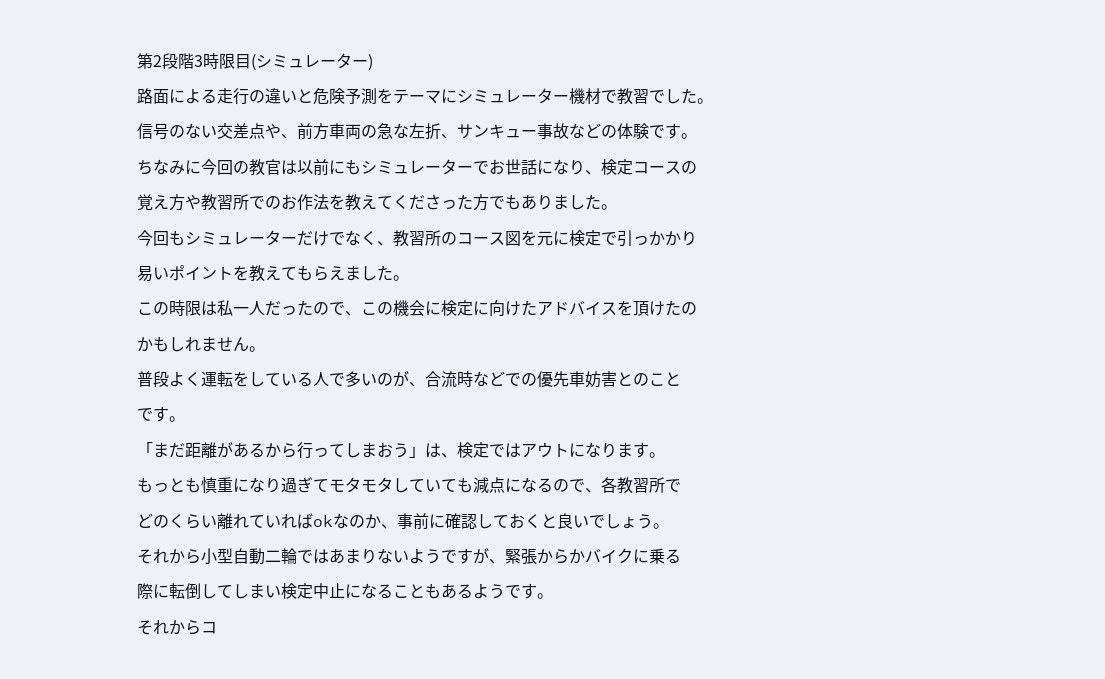第2段階3時限目(シミュレーター)
路面による走行の違いと危険予測をテーマにシミュレーター機材で教習でした。
信号のない交差点や、前方車両の急な左折、サンキュー事故などの体験です。
ちなみに今回の教官は以前にもシミュレーターでお世話になり、検定コースの
覚え方や教習所でのお作法を教えてくださった方でもありました。
今回もシミュレーターだけでなく、教習所のコース図を元に検定で引っかかり
易いポイントを教えてもらえました。
この時限は私一人だったので、この機会に検定に向けたアドバイスを頂けたの
かもしれません。
普段よく運転をしている人で多いのが、合流時などでの優先車妨害とのこと
です。
「まだ距離があるから行ってしまおう」は、検定ではアウトになります。
もっとも慎重になり過ぎてモタモタしていても減点になるので、各教習所で
どのくらい離れていればokなのか、事前に確認しておくと良いでしょう。
それから小型自動二輪ではあまりないようですが、緊張からかバイクに乗る
際に転倒してしまい検定中止になることもあるようです。
それからコ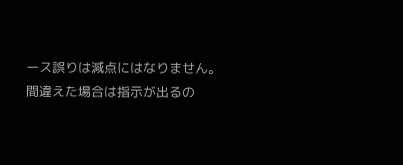ース誤りは減点にはなりません。
間違えた場合は指示が出るの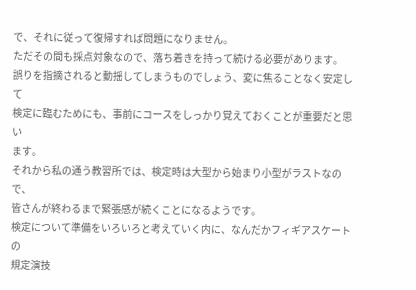で、それに従って復帰すれば問題になりません。
ただその間も採点対象なので、落ち着きを持って続ける必要があります。
誤りを指摘されると動揺してしまうものでしょう、変に焦ることなく安定して
検定に臨むためにも、事前にコースをしっかり覚えておくことが重要だと思い
ます。
それから私の通う教習所では、検定時は大型から始まり小型がラストなので、
皆さんが終わるまで緊張感が続くことになるようです。
検定について準備をいろいろと考えていく内に、なんだかフィギアスケートの
規定演技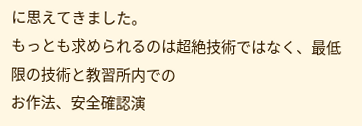に思えてきました。
もっとも求められるのは超絶技術ではなく、最低限の技術と教習所内での
お作法、安全確認演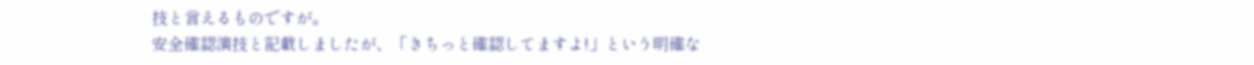技と言えるものですが。
安全確認演技と記載しましたが、「きちっと確認してますよ!」という明確な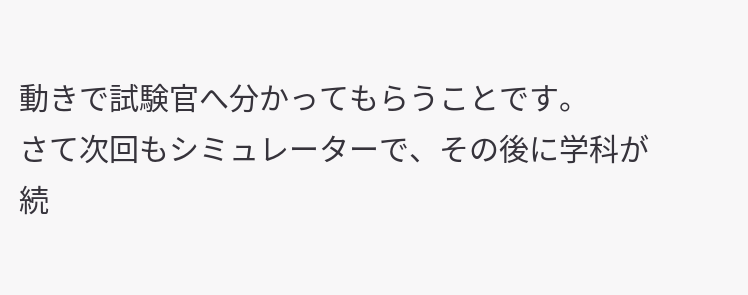動きで試験官へ分かってもらうことです。
さて次回もシミュレーターで、その後に学科が続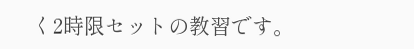く2時限セットの教習です。